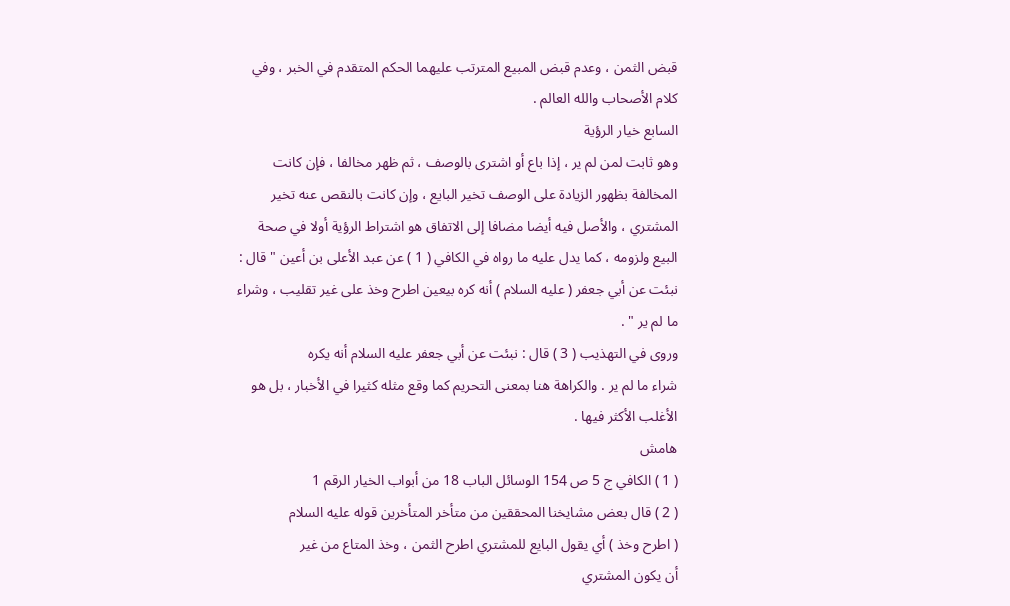قبض الثمن ، وعدم قبض المبيع المترتب عليهما الحكم المتقدم في الخبر ، وفي
كلام الأصحاب والله العالم .
السابع خيار الرؤية
وهو ثابت لمن لم ير ، إذا باع أو اشترى بالوصف ، ثم ظهر مخالفا ، فإن كانت
المخالفة بظهور الزيادة على الوصف تخير البايع ، وإن كانت بالنقص عنه تخير
المشتري ، والأصل فيه أيضا مضافا إلى الاتفاق هو اشتراط الرؤية أولا في صحة
البيع ولزومه ، كما يدل عليه ما رواه في الكافي ( 1 ) عن عبد الأعلى بن أعين " قال :
نبئت عن أبي جعفر ( عليه السلام ) أنه كره بيعين اطرح وخذ على غير تقليب ، وشراء
ما لم ير " .
وروى في التهذيب ( 3 ) قال : نبئت عن أبي جعفر عليه السلام أنه يكره
شراء ما لم ير . والكراهة هنا بمعنى التحريم كما وقع مثله كثيرا في الأخبار ، بل هو
الأغلب الأكثر فيها .
هامش
( 1 ) الكافي ج 5 ص 154 الوسائل الباب 18 من أبواب الخيار الرقم 1
( 2 ) قال بعض مشايخنا المحققين من متأخر المتأخرين قوله عليه السلام
( اطرح وخذ ) أي يقول البايع للمشتري اطرح الثمن ، وخذ المتاع من غير
أن يكون المشتري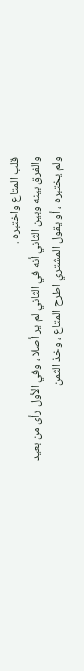قلب المتاع واختبره .
والفرق بينه وبين الثاني أنه في الثاني لم ير أصلا ، وفي الأول رأى من بعيد
ولم يختبره ، أو يقول المشتري اطرح المتاع ، وخذ الثمن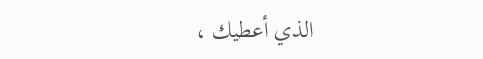الذي أعطيك ،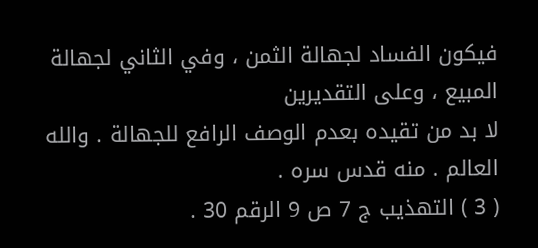فيكون الفساد لجهالة الثمن ، وفي الثاني لجهالة المبيع ، وعلى التقديرين
لا بد من تقيده بعدم الوصف الرافع للجهالة . والله العالم . منه قدس سره .
( 3 ) التهذيب ج 7 ص 9 الرقم 30 .